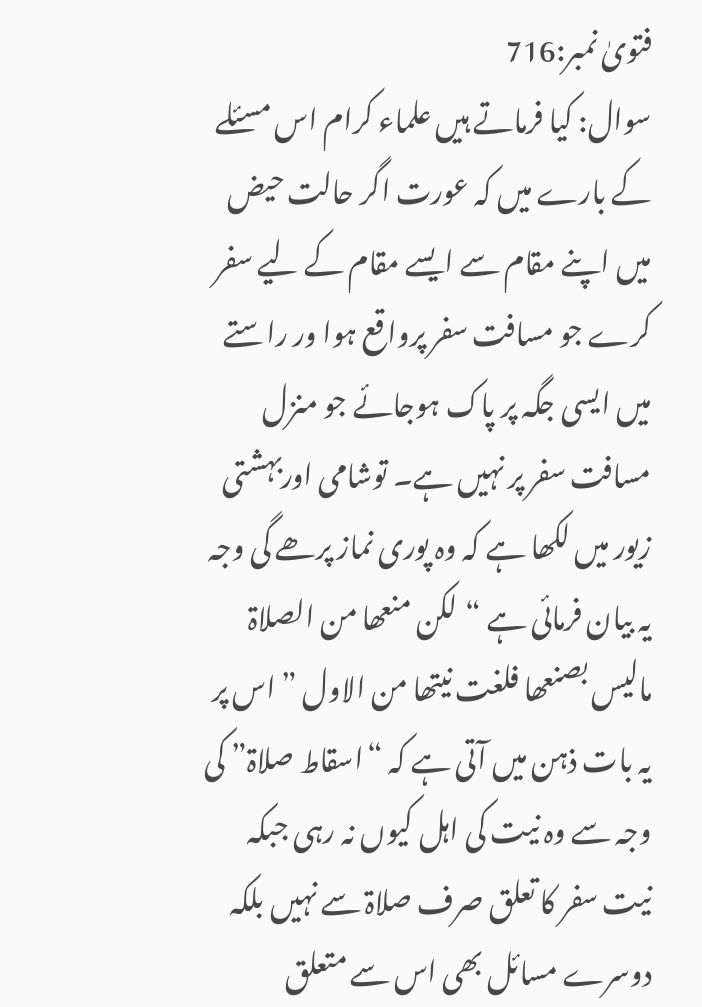فتویٰ نمبر:716
سوال: کیا فرماتے ہیں علماء کرام اس مسئلے کے بارے میں کہ عورت اگر حالت حیض میں اپنے مقام سے ایسے مقام کے لیے سفر کرے جو مسافت سفر پرواقع ہوا ور راستے میں ایسی جگہ پر پاک ہوجائے جو منزل مسافت سفر پر نہیں ہے۔ توشامی اوربہشتی زیور میں لکھا ہے کہ وہ پوری نماز پرھے گی وجہ یہ بیان فرمائی ہے “لکن منعھا من الصلاۃ مالیس بصنعھا فلغت نیتھا من الاول ” اس پر یہ بات ذہن میں آتی ہے کہ “اسقاط صلاۃ” کی وجہ سے وہ نیت کی اہل کیوں نہ رہی جبکہ نیت سفر کا تعلق صرف صلاۃ سے نہیں بلکہ دوسرے مسائل بھی اس سے متعلق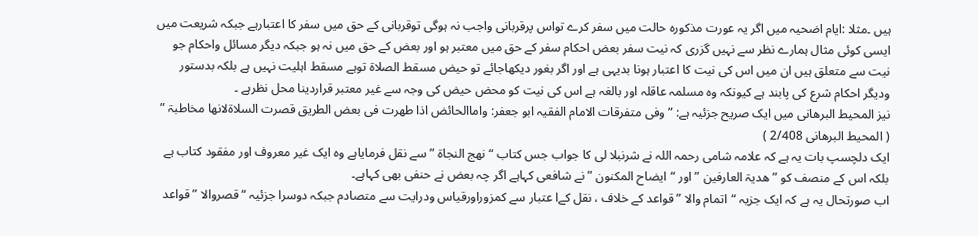ہیں ۔مثلا :ایام اضحیہ میں اگر یہ عورت مذکورہ حالت میں سفر کرے تواس پرقربانی واجب نہ ہوگی توقربانی کے حق میں سفر کا اعتبارہے جبکہ شریعت میں ایسی کوئی مثال ہمارے نظر سے نہیں گزری کہ نیت سفر بعض احکام سفر کے حق میں معتبر ہو اور بعض کے حق میں نہ ہو جبکہ دیگر مسائل واحکام جو نیت سے متعلق ہیں ان میں اس کی نیت کا اعتبار ہونا بدیہی ہے اور اگر بغور دیکھاجائے تو حیض مسقط الصلاۃ توہے مسقط اہلیت نہیں ہے بلکہ بدستور ودیگر احکام شرع کی پابند ہے کیونکہ وہ مسلمہ عاقلہ اور بالغہ ہے اس کی نیت کو محض حیض کی وجہ سے غیر معتبر قراردینا محل نظرہے ۔
نیز المحیط البرھانی میں ایک صریح جزئیہ ہے: ” وفی متفرقات الامام الفقیہ ابو جعفر: واماالحائض اذا طھرت فی بعض الطریق قصرت السلاۃلانھا مخاطبۃ ” ( المحیط البرھانی 2/408 )
ایک دلچسپ بات یہ ہے کہ علامہ شامی رحمہ اللہ نے شرنبلا لی کا جواب جس کتاب “نھج النجاۃ ” سے نقل فرمایاہے وہ ایک غیر معروف اور مفقود کتاب ہے بلکہ اس کے منصف کو ” ھدیۃ العارفین ” اور “ایضاح المکنون ” نے شافعی کہاہے اگر چہ بعض نے حنفی بھی کہاہے۔
اب صورتحال یہ ہے کہ ایک جزیہ “اتمام والا ” قواعد کے خلاف ، نقل کےا عتبار سے کمزوراورقیاس ودرایت سے متصادم جبکہ دوسرا جزئیہ “قصروالا ” قواعد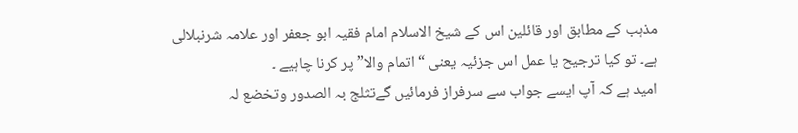مذہب کے مطابق اور قائلین اس کے شیخ الاسلام امام فقیہ ابو جعفر اور علامہ شرنبلالی ہے۔ تو کیا ترجیح یا عمل اس جزئیہ یعنی “اتمام والا” پر کرنا چاہیے ۔
امید ہے کہ آپ ایسے جواب سے سرفراز فرمائیں گےتثلج بہ الصدور وتخضع لہ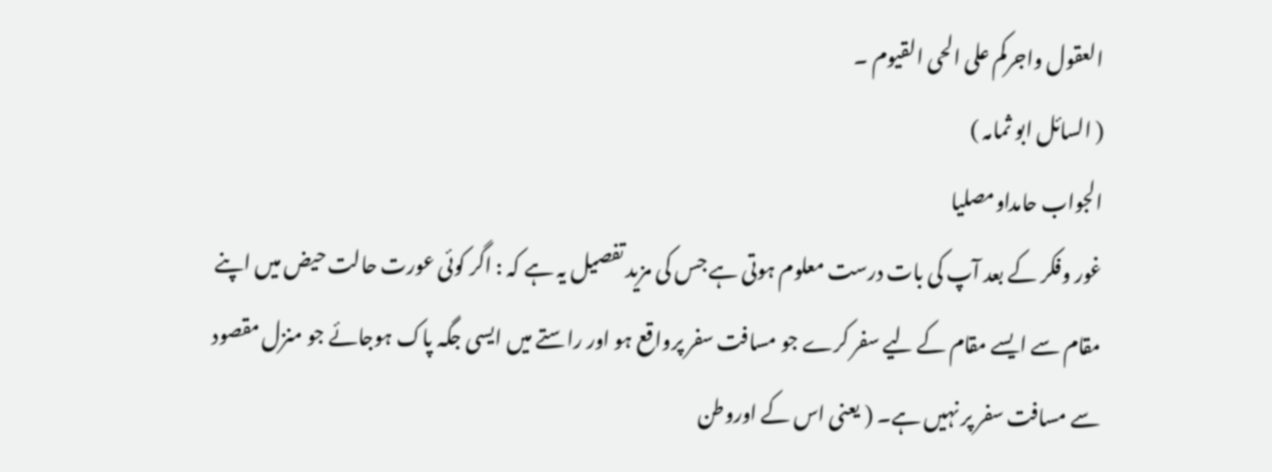العقول واجرکم علی الحی القیوم ۔
( السائل ابو ثمامہ )
الجواب حامداومصلیا
غور وفکر کے بعد آپ کی بات درست معلوم ہوتی ہے جس کی مزید تفصیل یہ ہے کہ : اگر کوئی عورت حالت حیض میں اپنے مقام سے ایسے مقام کے لیے سفر کرے جو مسافت سفر پرواقع ہو اور راستے میں ایسی جگہ پاک ہوجائے جو منزل مقصود سے مسافت سفر پر نہیں ہے۔ ( یعنی اس کے اوروطن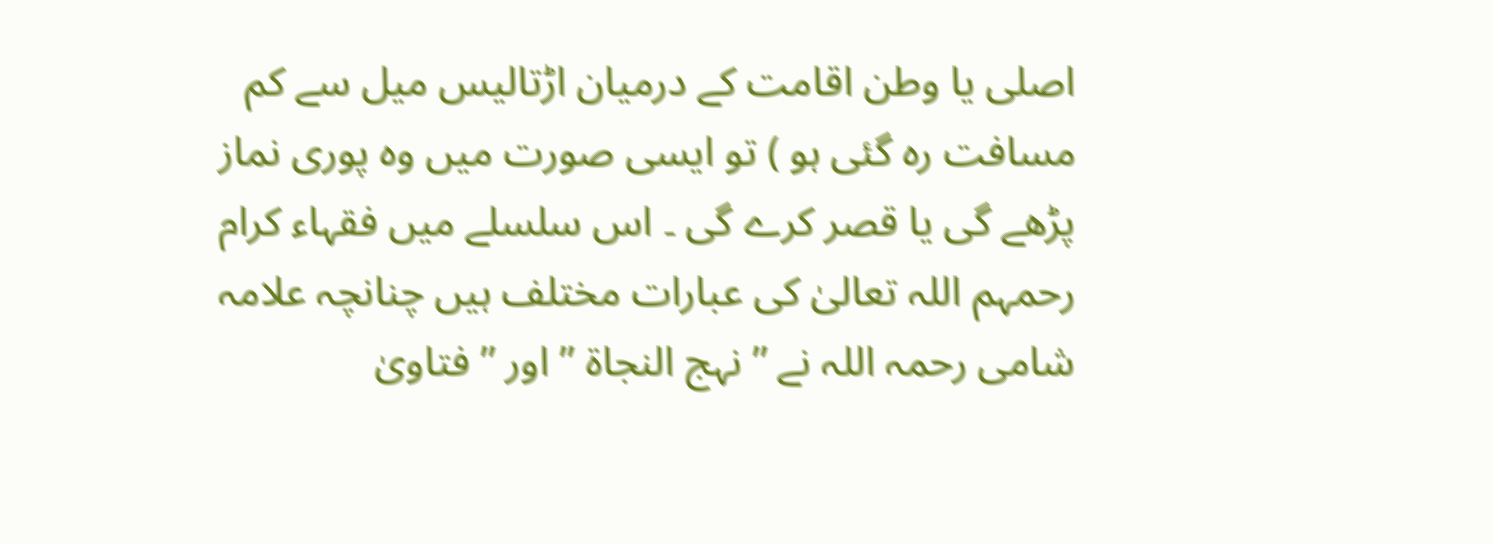اصلی یا وطن اقامت کے درمیان اڑتالیس میل سے کم مسافت رہ گئی ہو ) تو ایسی صورت میں وہ پوری نماز پڑھے گی یا قصر کرے گی ۔ اس سلسلے میں فقہاء کرام رحمہم اللہ تعالیٰ کی عبارات مختلف ہیں چنانچہ علامہ شامی رحمہ اللہ نے ” نہج النجاۃ ” اور ” فتاویٰ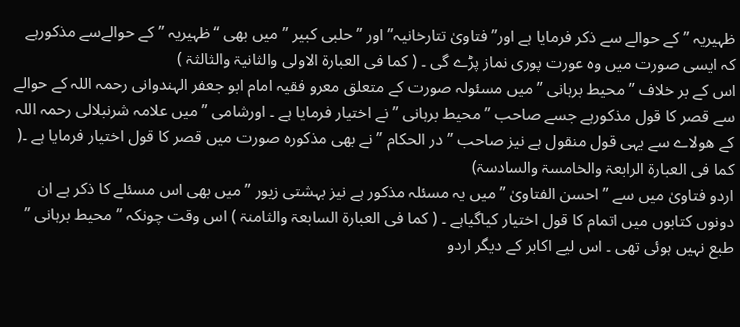ظہیریہ ” کے حوالے سے ذکر فرمایا ہے اور” فتاویٰ تتارخانیہ” اور ” حلبی کبیر ” میں بھی “ظہیریہ ” کے حوالےسے مذکورہے کہ ایسی صورت میں وہ عورت پوری نماز پڑے گی ۔ ( کما فی العبارۃ الاولی والثانیۃ والثالثۃ )
اس کے بر خلاف ” محیط برہانی ” میں مسئولہ صورت کے متعلق معرو فقیہ امام ابو جعفر الہندوانی رحمہ اللہ کے حوالے سے قصر کا قول مذکورہے جسے صاحب ” محیط برہانی ” نے اختیار فرمایا ہے ۔ اورشامی ” میں علامہ شرنبلالی رحمہ اللہ کے ھولاے سے یہی قول منقول ہے نیز صاحب ” در الحکام ” نے بھی مذکورہ صورت میں قصر کا قول اختیار فرمایا ہے ۔( کما فی العبارۃ الرابعۃ والخامسۃ والسادسۃ)
اردو فتاویٰ میں سے ” احسن الفتاویٰ ” میں یہ مسئلہ مذکور ہے نیز بہشتی زیور ” میں بھی اس مسئلے کا ذکر ہے ان دونوں کتابوں میں اتمام کا قول اختیار کیاگیاہے ۔ ( کما فی العبارۃ السابعۃ والثامنۃ ) اس وقت چونکہ ” محیط برہانی ” طبع نہیں ہوئی تھی ۔ اس لیے اکابر کے دیگر اردو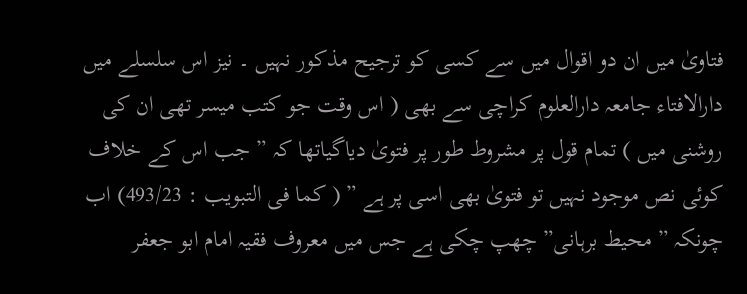فتاویٰ میں ان دو اقوال میں سے کسی کو ترجیح مذکور نہیں ۔ نیز اس سلسلے میں دارالافتاء جامعہ دارالعلوم کراچی سے بھی ( اس وقت جو کتب میسر تھی ان کی روشنی میں ) تمام قول پر مشروط طور پر فتویٰ دیاگیاتھا کہ ” جب اس کے خلاف کوئی نص موجود نہیں تو فتویٰ بھی اسی پر ہے ” ( کما فی التبویب : 493/23) اب چونکہ ” محیط برہانی” چھپ چکی ہے جس میں معروف فقیہ امام ابو جعفر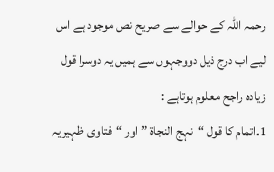رحمہ اللہ کے حوالے سے صریح نص موجود ہے اس لیے اب درج ذیل دووجہوں سے ہمیں یہ دوسرا قول زیادہ راجح معلوم ہوتاہے :
1۔اتمام کا قول “نہج النجاۃ ” اور “فتاوی ظہیریہ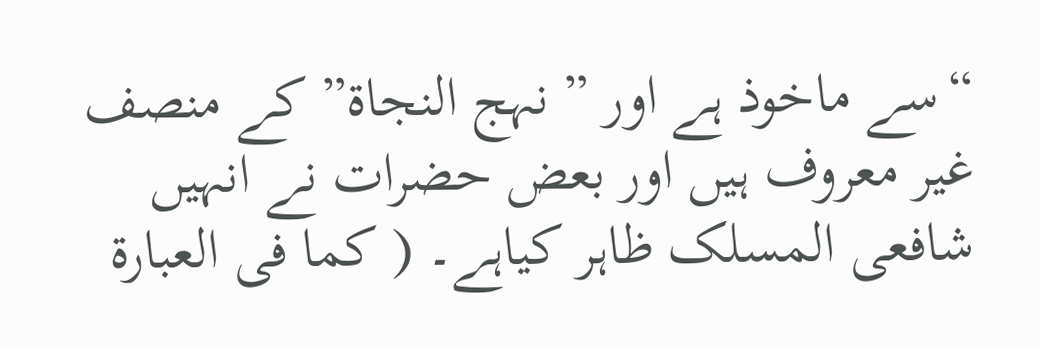“سے ماخوذ ہے اور ” نہج النجاۃ” کے منصف غیر معروف ہیں اور بعض حضرات نے انہیں شافعی المسلک ظاہر کیاہے۔ ( کما فی العبارۃ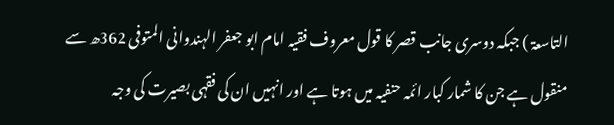التاسعۃ ) جبکہ دوسری جانب قصر کا قول معروف فقیہ امام ابو جعفر الہندوانی المتوفی 362ھ سے منقول ہے جن کا شمار کبار ائمہ حنفیہ میں ہوتا ہے اور انہیں ان کی فقہی بصیرت کی وجہ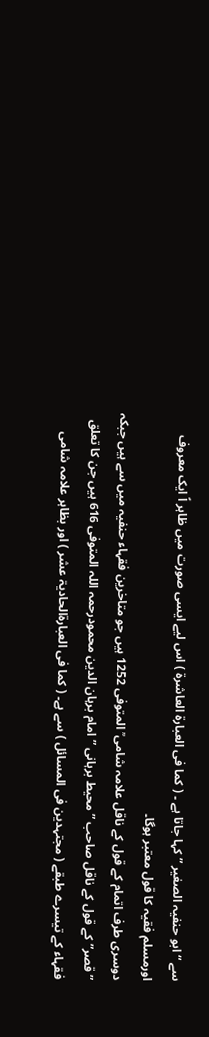سے “ابو حنفیہ الصغیر ” کہا جاتا ہے ۔ ( کما فی العبارۃ العاشرۃ ) اس لیے ایسی صورت میں ظاہر اً ایک معروف اورمسلم فقیہ کا قول معتبر ہوگا۔
دوسری طرف اتمام کے قول کے ناقل علامہ شامی ؒ المتوفی 1252 ہیں جو متاخرین فقہاء حنفیہ میں سے ہیں جبکہ ” قصر” کے قول کے ناقل صاحب ” محیط برہانی ” امام برہان الدین محمودرحمہ اللہ المتوفی 616 ہیں جن کا تعلق فقہاء کے تیسرے طبقے ( مجتہدین فی المسائل ) سے ہے۔ ( کما فی العبارۃالحادیۃ عشر ) اور بظاہر علامہ شامی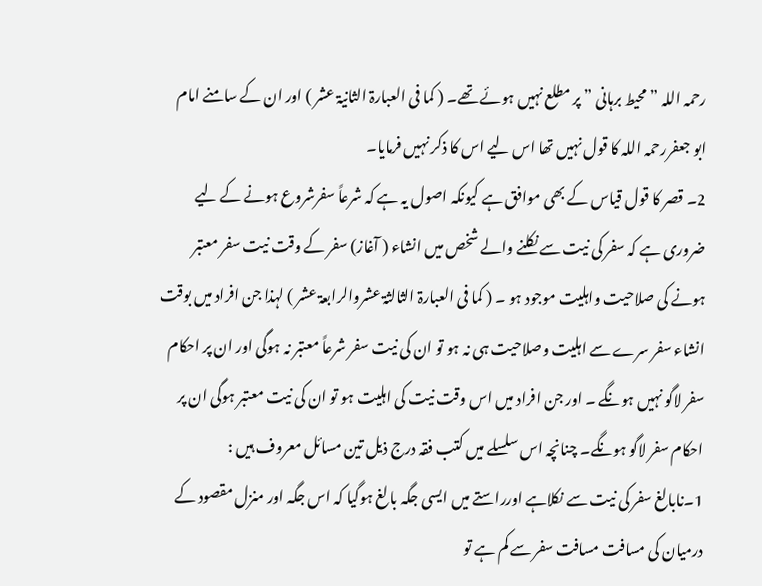رحمہ اللہ ” محیط برہانی ” پر مطلع نہیں ہوئے تھے۔ ( کما فی العبارۃ الثانیۃ عشر ) اور ان کے سامنے امام ابو جعفررحمہ اللہ کا قول نہیں تھا اس لیے اس کا ذکر نہیں فرمایا۔
2۔ قصر کا قول قیاس کے بھی موافق ہے کیونکہ اصول یہ ہے کہ شرعاً سفرشروع ہونے کے لیے ضروری ہے کہ سفر کی نیت سے نکلنے والے شخص میں انشاء ( آغاز) سفر کے وقت نیت سفر معتبر ہونے کی صلاحیت واہلیت موجود ہو ۔ ( کما فی العبارۃ الثالثۃ عشروالرابعۃ عشر ) لہذا جن افراد میں بوقت انشاء سفر سرے سے اہلیت وصلاحیت ہی نہ ہو تو ان کی نیت سفر شرعاً معتبر نہ ہوگی اور ان پر احکام سفر لاگو نہیں ہونگے ۔ اور جن افراد میں اس وقت نیت کی اہلیت ہو تو ان کی نیت معتبر ہوگی ان پر احکام سفر لاگو ہونگے۔ چنانچہ اس سلسلے میں کتب فقہ درج ذیل تین مسائل معروف ہیں :
1۔نابالغ سفر کی نیت سے نکلاہے اورراستے میں ایسی جگہ بالغ ہوگیا کہ اس جگہ اور منزل مقصود کے درمیان کی مسافت مسافت سفر سے کم ہے تو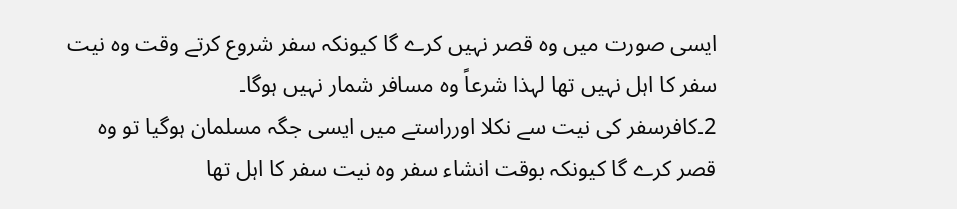ایسی صورت میں وہ قصر نہیں کرے گا کیونکہ سفر شروع کرتے وقت وہ نیت سفر کا اہل نہیں تھا لہذا شرعاً وہ مسافر شمار نہیں ہوگا۔
2۔کافرسفر کی نیت سے نکلا اورراستے میں ایسی جگہ مسلمان ہوگیا تو وہ قصر کرے گا کیونکہ بوقت انشاء سفر وہ نیت سفر کا اہل تھا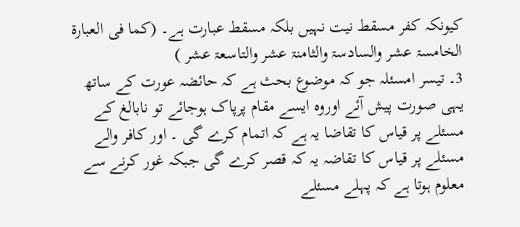کیونکہ کفر مسقط نیت نہیں بلکہ مسقط عبارت ہے۔ (کما فی العبارۃ الخامسۃ عشر والسادسۃ والثامنۃ عشر والتاسعۃ عشر )
3۔ تیسر امسئلہ جو کہ موضوع بحث ہے کہ حائضہ عورت کے ساتھ یہی صورت پیش آئے اوروہ ایسے مقام پرپاک ہوجائے تو نابالغ کے مسئلے پر قیاس کا تقاضا یہ ہے کہ اتمام کرے گی ۔ اور کافر والے مسئلے پر قیاس کا تقاضہ یہ کہ قصر کرے گی جبکہ غور کرنے سے معلوم ہوتا ہے کہ پہلے مسئلے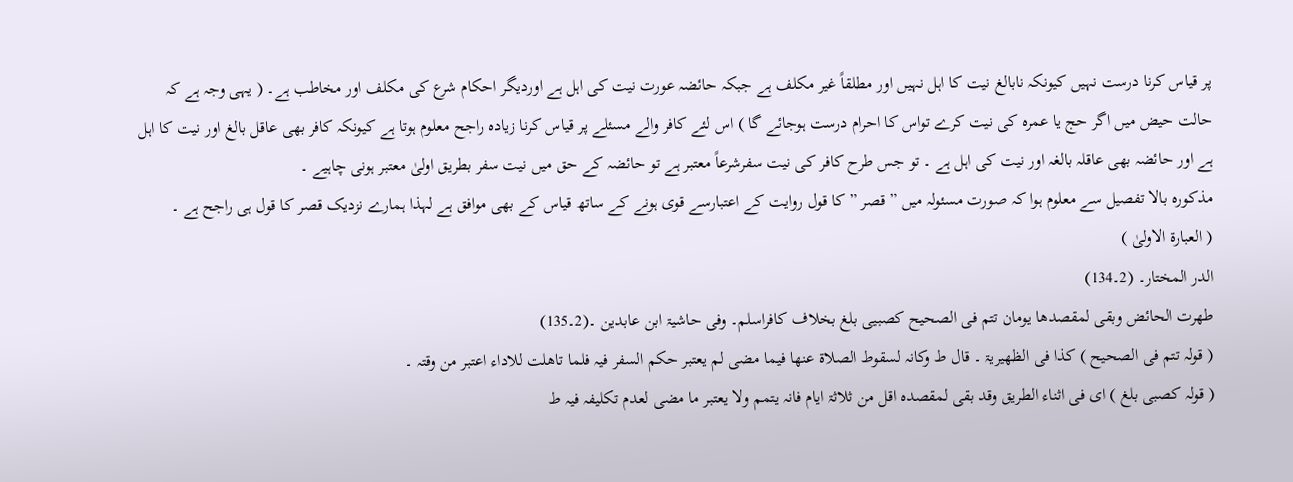پر قیاس کرنا درست نہیں کیونکہ نابالغ نیت کا اہل نہیں اور مطلقاً غیر مکلف ہے جبکہ حائضہ عورت نیت کی اہل ہے اوردیگر احکام شرع کی مکلف اور مخاطب ہے۔ ( یہی وجہ ہے کہ حالت حیض میں اگر حج یا عمرہ کی نیت کرے تواس کا احرام درست ہوجائے گا ) اس لئے کافر والے مسئلے پر قیاس کرنا زیادہ راجح معلوم ہوتا ہے کیونکہ کافر بھی عاقل بالغ اور نیت کا اہل ہے اور حائضہ بھی عاقلہ بالغہ اور نیت کی اہل ہے ۔ تو جس طرح کافر کی نیت سفرشرعاً معتبر ہے تو حائضہ کے حق میں نیت سفر بطریق اولیٰ معتبر ہونی چاہیے ۔
مذکورہ بالا تفصیل سے معلوم ہوا کہ صورت مسئولہ میں ” قصر ” کا قول روایت کے اعتبارسے قوی ہونے کے ساتھ قیاس کے بھی موافق ہے لہذا ہمارے نزدیک قصر کا قول ہی راجح ہے ۔
( العبارۃ الاولیٰ )
الدر المختار۔ (2۔134)
طھرت الحائض وبقی لمقصدھا یومان تتم فی الصحیح کصبیی بلغ بخلاف کافراسلم۔ وفی حاشیۃ ابن عابدین ۔(2۔135)
( قولہ تتم فی الصحیح ) کذا فی الظھیریۃ ۔ قال ط وکانہ لسقوط الصلاۃ عنھا فیما مضی لم یعتبر حکم السفر فیہ فلما تاھلت للاداء اعتبر من وقتہ ۔
( قولہ کصبی بلغ ) ای فی اثناء الطریق وقد بقی لمقصدہ اقل من ثلاثۃ ایام فانہ یتمم ولا یعتبر ما مضی لعدم تکلیفہ فیہ ط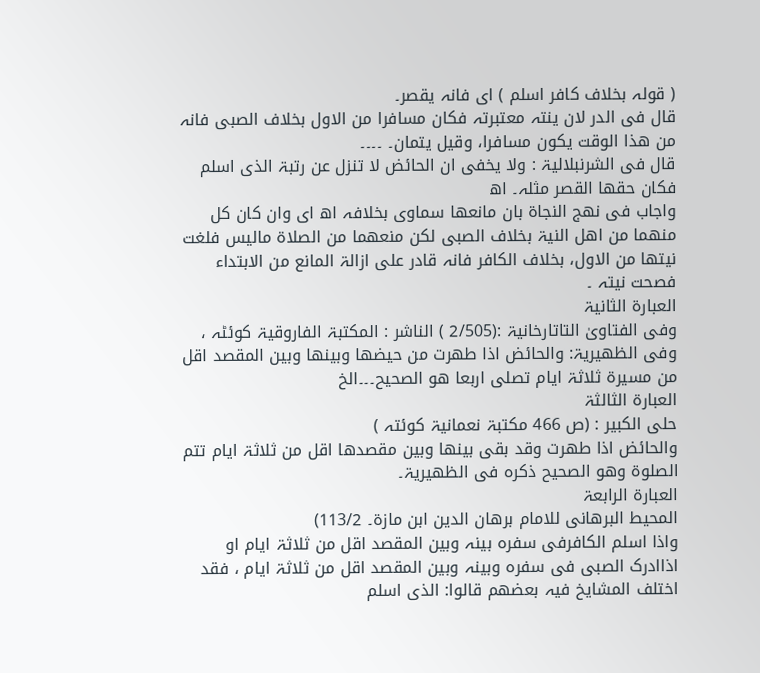( قولہ بخلاف کافر اسلم ) ای فانہ یقصر۔
قال فی الدر لان ینتہ معتبرتہ فکان مسافرا من الاول بخلاف الصبی فانہ من ھذا الوقت یکون مسافرا، وقیل یتمان۔ ۔۔۔۔
قال فی الشرنبلالیۃ : ولا یخفی ان الحائض لا تنزل عن رتبۃ الذی اسلم فکان حقھا القصر مثلہ۔ اھ
واجاب فی نھج النجاۃ بان مانعھا سماوی بخلافہ اھ ای وان کان کل منھما من اھل النیۃ بخلاف الصبی لکن منعھما من الصلاۃ مالیس فلغت نیتھا من الاول، بخلاف الکافر فانہ قادر علی ازالۃ المانع من الابتداء فصحت نیتہ ۔
العبارۃ الثانیۃ
وفی الفتاویٰ التاتارخانیۃ :(2/505 ) الناشر : المکتبۃ الفاروقیۃ کوئٹہ ،
وفی الظھیریۃ: والحائض اذا طھرت من حیضھا وبینھا وبین المقصد اقل من مسیرۃ ثلاثۃ ایام تصلی اربعا ھو الصحیح۔۔۔الخ
العبارۃ الثالثۃ
حلی الکبیر : (ص 466 مکتبۃ نعمانیۃ کوئتہ )
والحائض اذا طھرت وقد بقی بینھا وبین مقصدھا اقل من ثلاثۃ ایام تتم الصلوۃ وھو الصحیح ذکرہ فی الظھیریۃ۔
العبارۃ الرابعۃ
المحیط البرھانی للامام برھان الدین ابن مازۃ۔ 113/2)
واذا اسلم الکافرفی سفرہ بینہ وبین المقصد اقل من ثلاثۃ ایام او اذاادرک الصبی فی سفرہ وبینہ وبین المقصد اقل من ثلاثۃ ایام ، فقد اختلف المشایخ فیہ بعضھم قالوا: الذی اسلم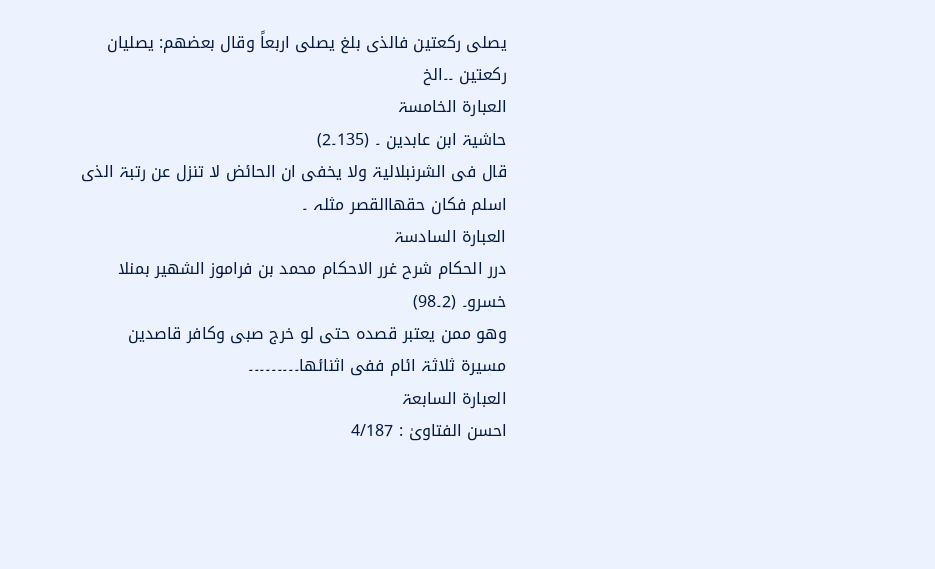یصلی رکعتین فالذی بلغ یصلی اربعاً وقال بعضھم: یصلیان رکعتین ۔۔الخ
العبارۃ الخامسۃ
حاشیۃ ابن عابدین ۔ (135۔2)
قال فی الشرنبلالیۃ ولا یخفی ان الحائض لا تنزل عن رتبۃ الذی اسلم فکان حقھاالقصر مثلہ ۔
العبارۃ السادسۃ
درر الحکام شرح غرر الاحکام محمد بن فراموز الشھیر بمنلا خسرو۔ (2۔98)
وھو ممن یعتبر قصدہ حتی لو خرج صبی وکافر قاصدین مسیرۃ ثلاثۃ ائام ففی اثنائھا۔۔۔۔۔۔۔۔۔
العبارۃ السابعۃ
احسن الفتاویٰ : 4/187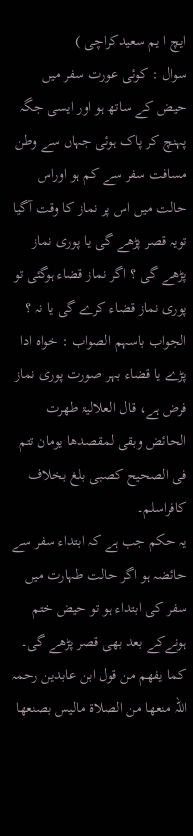ایچ ا یم سعیدکراچی )
سوال : کوئی عورت سفر میں حیض کے ساتھ ہو اور ایسی جگہ پہنچ کر پاک ہوئی جہاں سے وطن مسافت سفر سے کم ہو اوراس حالت میں اس پر نماز کا وقت آگیا تویہ قصر پڑھے گی یا پوری نماز پڑھے گی ؟ اگر نماز قضاء ہوگئی تو پوری نماز قضاء کرے گی یا نہ ؟
الجواب باسہم الصواب : خواہ ادا پڑے یا قضاء بہر صورت پوری نماز فرض ہے، قال العلالیۃ طھرت الحائض وبقی لمقصدھا یومان تتم فی الصحیح کصبی بلغ بخلاف کافراسلم۔
یہ حکم جب ہے کہ ابتداء سفر سے حائضہ ہو اگر حالت طہارت میں سفر کی ابتداء ہو تو حیض ختم ہونےکے بعد بھی قصر پڑھے گی۔ کما یفھم من قول ابن عابدین رحمہ اللہ منعھا من الصلاۃ مالیس بصنعھا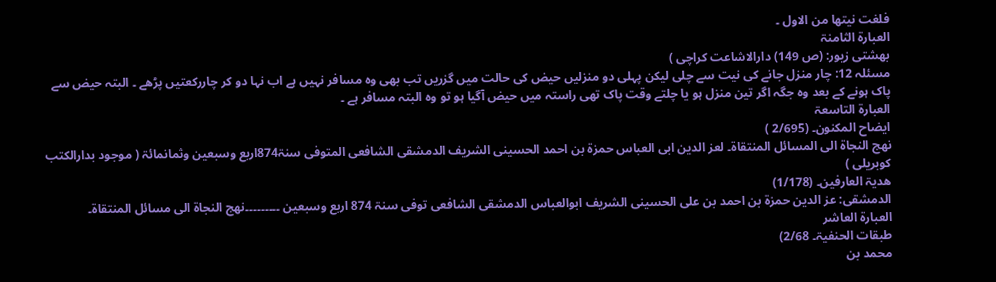فلغت نیتھا من الاول ۔
العبارۃ الثامنۃ
بھشتی زیور: (ص 149) دارالاشاعت کراچی )
مسئلہ 12: چار منزل جانے کی نیت سے چلی لیکن پہلی دو منزلیں حیض کی حالت میں گزریں تب بھی وہ مسافر نہیں ہے اب نہا دو کر چاررکعتیں پڑھے ۔ البتہ حیض سے پاک ہونے کے بعد وہ جگہ اگر تین منزل ہو یا چلتے وقت پاک تھی راستہ میں حیض آگیا ہو تو وہ البتہ مسافر ہے ۔
العبارۃ التاسعۃ
ایضاح المکنون۔ (2/695 )
نھج النجاۃ الی المسائل المنتقاۃ۔ لعز الدین ابی العباس حمزۃ بن احمد الحسینی الشریف الدمشقی الشافعی المتوفی سنۃ874اربع وسبعین وثمانمائۃ ( موجود بدارالکتب کوبریلی )
ھدیۃ العارفین۔ (1/178)
الدمشقی: عز الدین حمزۃ بن احمد بن علی الحسینی الشریف ابوالعباس الدمشقی الشافعی توفی سنۃ 874 اربع وسبعین ۔۔۔۔۔۔۔۔۔نھج النجاۃ الی مسائل المنتقاۃ۔
العبارۃ العاشر
طبقات الحنفیۃ۔ 2/68)
محمد بن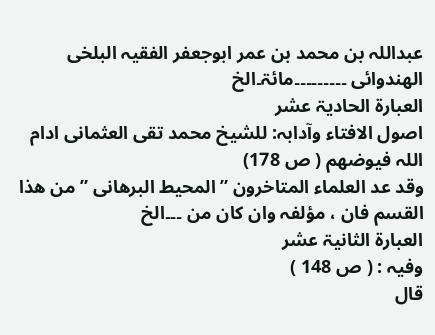عبداللہ بن محمد بن عمر ابوجعفر الفقیہ البلخی الھندوائی ۔۔۔۔۔۔۔۔۔مائۃ۔الخ
العبارۃ الحادیۃ عشر
اصول الافتاء وآدابہ: للشیخ محمد تقی العثمانی ادام اللہ فیوضھم ( ص 178)
وقد عد العلماء المتاخرون ” المحیط البرھانی ” من ھذا القسم فان ، مؤلفہ وان کان من ۔۔۔الخ
العبارۃ الثانیۃ عشر
وفیہ : ( ص 148 )
قال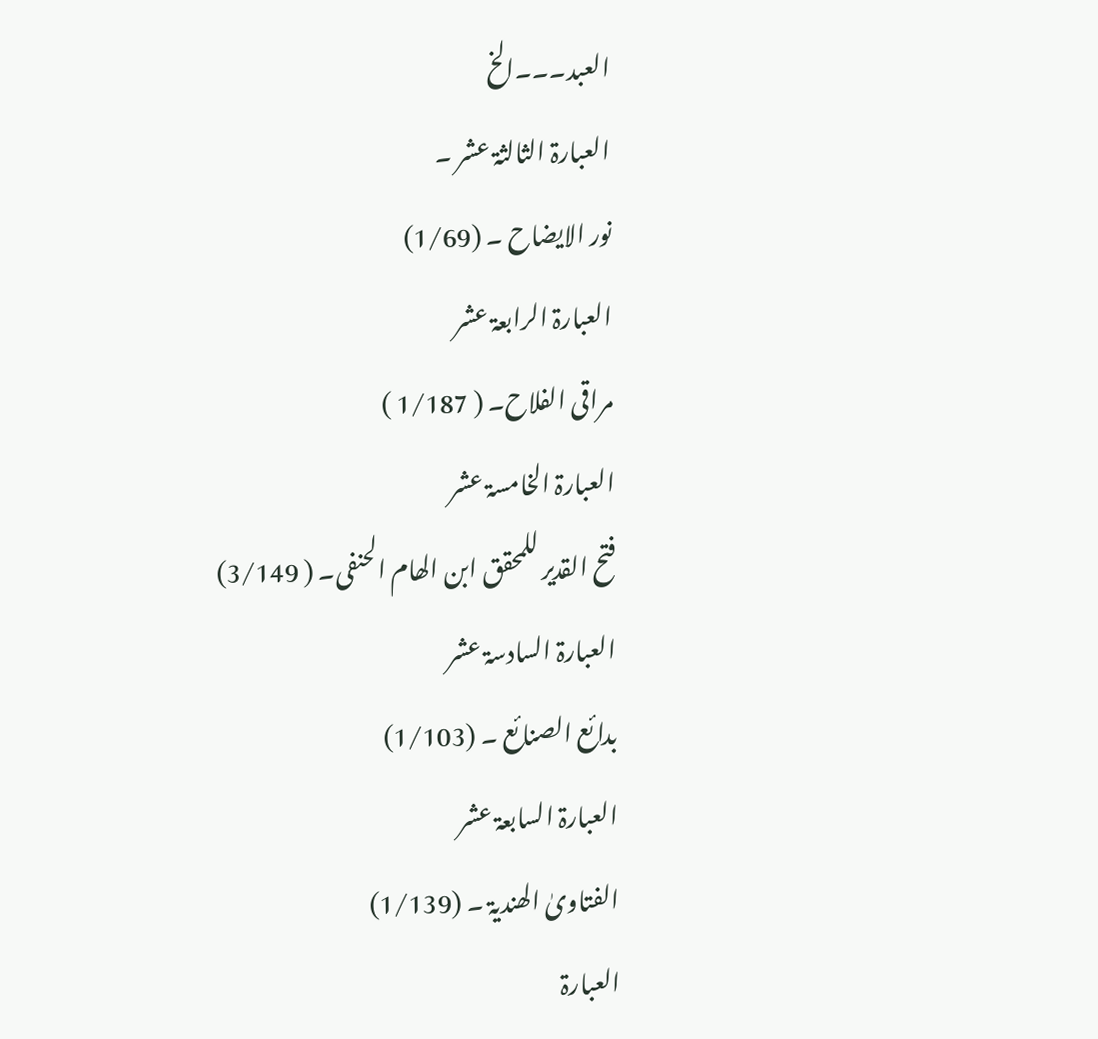العبد۔۔۔الخ
العبارۃ الثالثۃ عشر ۔
نور الایضاح ۔ (1/69)
العبارۃ الرابعۃ عشر
مراقی الفلاح۔ ( 1/187 )
العبارۃ الخامسۃ عشر
فتح القدیر للمحقق ابن الھام الحنفی۔ ( 3/149)
العبارۃ السادسۃ عشر
بدائع الصنائع ۔ (1/103)
العبارۃ السابعۃ عشر
الفتاویٰ الھندیۃ ۔ (1/139)
العبارۃ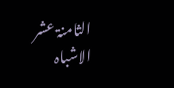الثامنۃ عشر
الاشباہ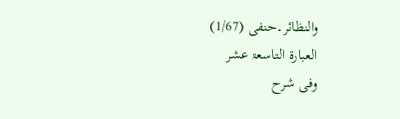والنظائر۔حنفی (1/67)
العبارۃ التاسعۃ عشر
وفی شرح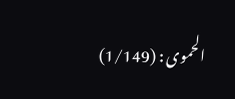الحموی : (1/149)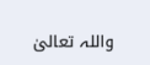واللہ تعالیٰ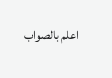اعلم بالصواب